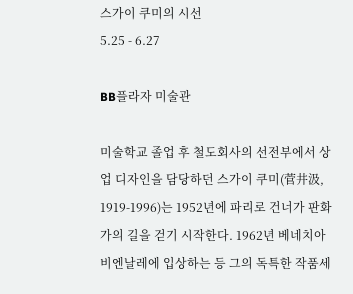스가이 쿠미의 시선
5.25 - 6.27

BB플라자 미술관

미술학교 졸업 후 철도회사의 선전부에서 상업 디자인을 담당하던 스가이 쿠미(菅井汲, 1919-1996)는 1952년에 파리로 건너가 판화가의 길을 걷기 시작한다. 1962년 베네치아 비엔날레에 입상하는 등 그의 독특한 작품세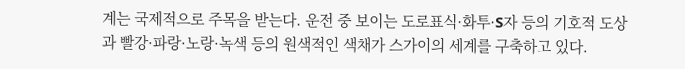계는 국제적으로 주목을 받는다. 운전 중 보이는 도로표식·화투·S자 등의 기호적 도상과 빨강·파랑·노랑·녹색 등의 원색적인 색채가 스가이의 세계를 구축하고 있다.